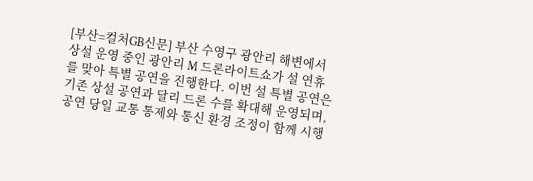[부산=컬처GB신문] 부산 수영구 광안리 해변에서 상설 운영 중인 광안리 M 드론라이트쇼가 설 연휴를 맞아 특별 공연을 진행한다. 이번 설 특별 공연은 기존 상설 공연과 달리 드론 수를 확대해 운영되며, 공연 당일 교통 통제와 통신 환경 조정이 함께 시행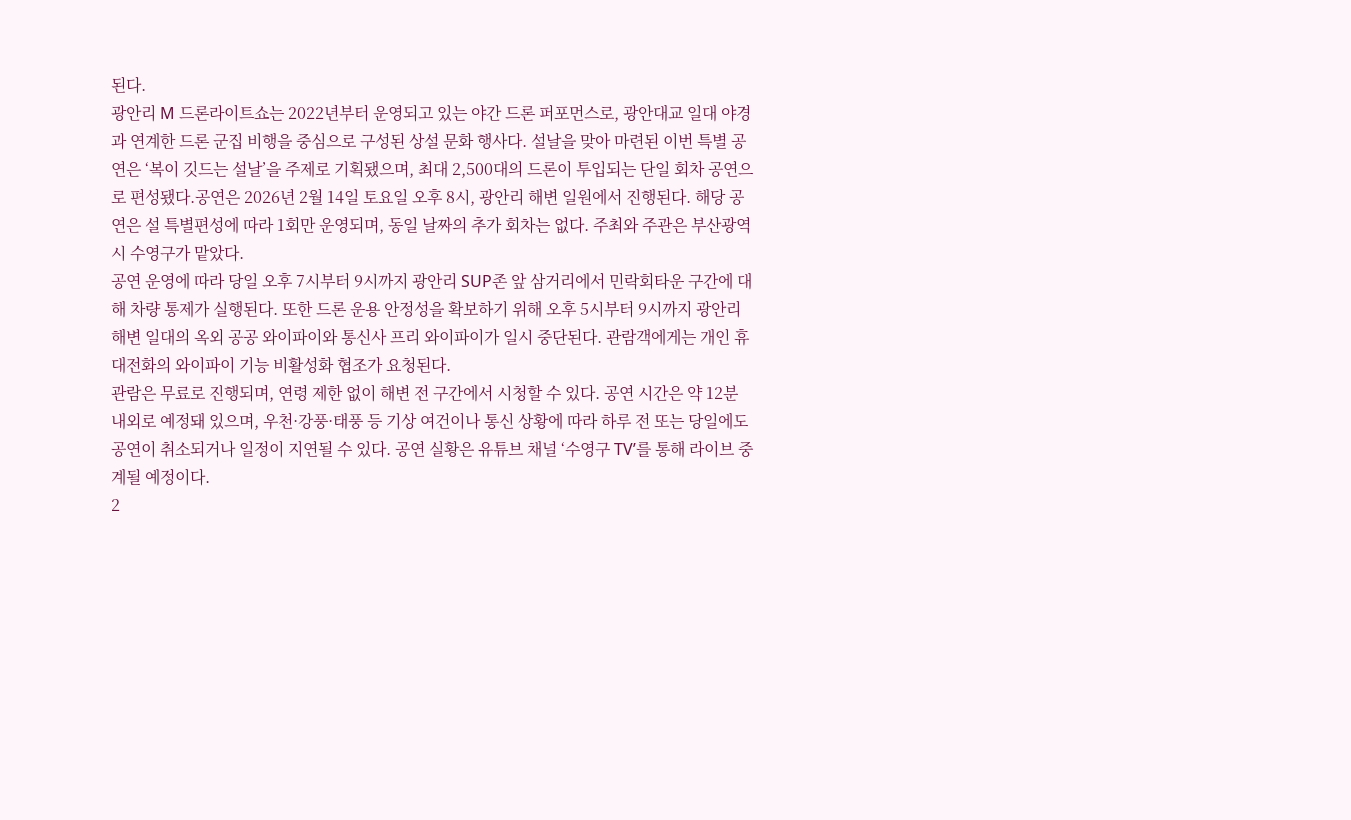된다.
광안리 M 드론라이트쇼는 2022년부터 운영되고 있는 야간 드론 퍼포먼스로, 광안대교 일대 야경과 연계한 드론 군집 비행을 중심으로 구성된 상설 문화 행사다. 설날을 맞아 마련된 이번 특별 공연은 ‘복이 깃드는 설날’을 주제로 기획됐으며, 최대 2,500대의 드론이 투입되는 단일 회차 공연으로 편성됐다.공연은 2026년 2월 14일 토요일 오후 8시, 광안리 해변 일원에서 진행된다. 해당 공연은 설 특별편성에 따라 1회만 운영되며, 동일 날짜의 추가 회차는 없다. 주최와 주관은 부산광역시 수영구가 맡았다.
공연 운영에 따라 당일 오후 7시부터 9시까지 광안리 SUP존 앞 삼거리에서 민락회타운 구간에 대해 차량 통제가 실행된다. 또한 드론 운용 안정성을 확보하기 위해 오후 5시부터 9시까지 광안리 해변 일대의 옥외 공공 와이파이와 통신사 프리 와이파이가 일시 중단된다. 관람객에게는 개인 휴대전화의 와이파이 기능 비활성화 협조가 요청된다.
관람은 무료로 진행되며, 연령 제한 없이 해변 전 구간에서 시청할 수 있다. 공연 시간은 약 12분 내외로 예정돼 있으며, 우천·강풍·태풍 등 기상 여건이나 통신 상황에 따라 하루 전 또는 당일에도 공연이 취소되거나 일정이 지연될 수 있다. 공연 실황은 유튜브 채널 ‘수영구 TV’를 통해 라이브 중계될 예정이다.
2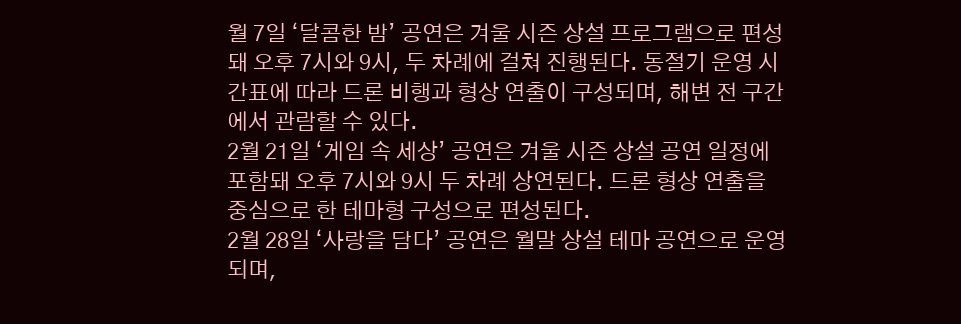월 7일 ‘달콤한 밤’ 공연은 겨울 시즌 상설 프로그램으로 편성돼 오후 7시와 9시, 두 차례에 걸쳐 진행된다. 동절기 운영 시간표에 따라 드론 비행과 형상 연출이 구성되며, 해변 전 구간에서 관람할 수 있다.
2월 21일 ‘게임 속 세상’ 공연은 겨울 시즌 상설 공연 일정에 포함돼 오후 7시와 9시 두 차례 상연된다. 드론 형상 연출을 중심으로 한 테마형 구성으로 편성된다.
2월 28일 ‘사랑을 담다’ 공연은 월말 상설 테마 공연으로 운영되며,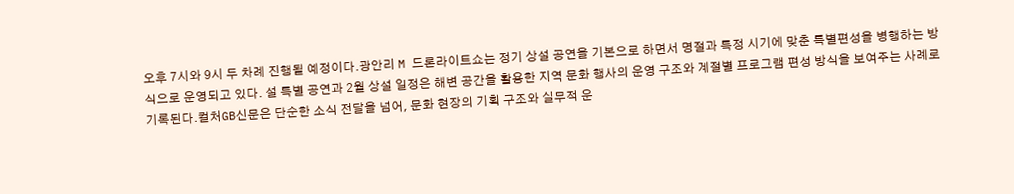오후 7시와 9시 두 차례 진행될 예정이다.광안리 M 드론라이트쇼는 정기 상설 공연을 기본으로 하면서 명절과 특정 시기에 맞춘 특별편성을 병행하는 방식으로 운영되고 있다. 설 특별 공연과 2월 상설 일정은 해변 공간을 활용한 지역 문화 행사의 운영 구조와 계절별 프로그램 편성 방식을 보여주는 사례로 기록된다.컬처GB신문은 단순한 소식 전달을 넘어, 문화 현장의 기획 구조와 실무적 운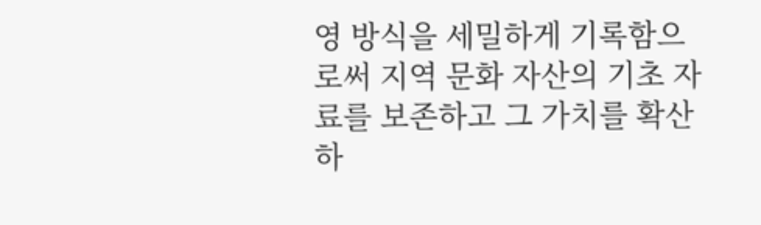영 방식을 세밀하게 기록함으로써 지역 문화 자산의 기초 자료를 보존하고 그 가치를 확산하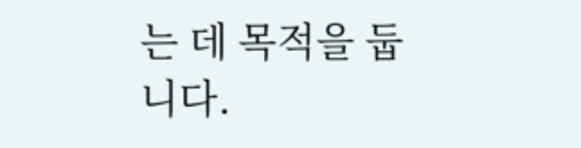는 데 목적을 둡니다.